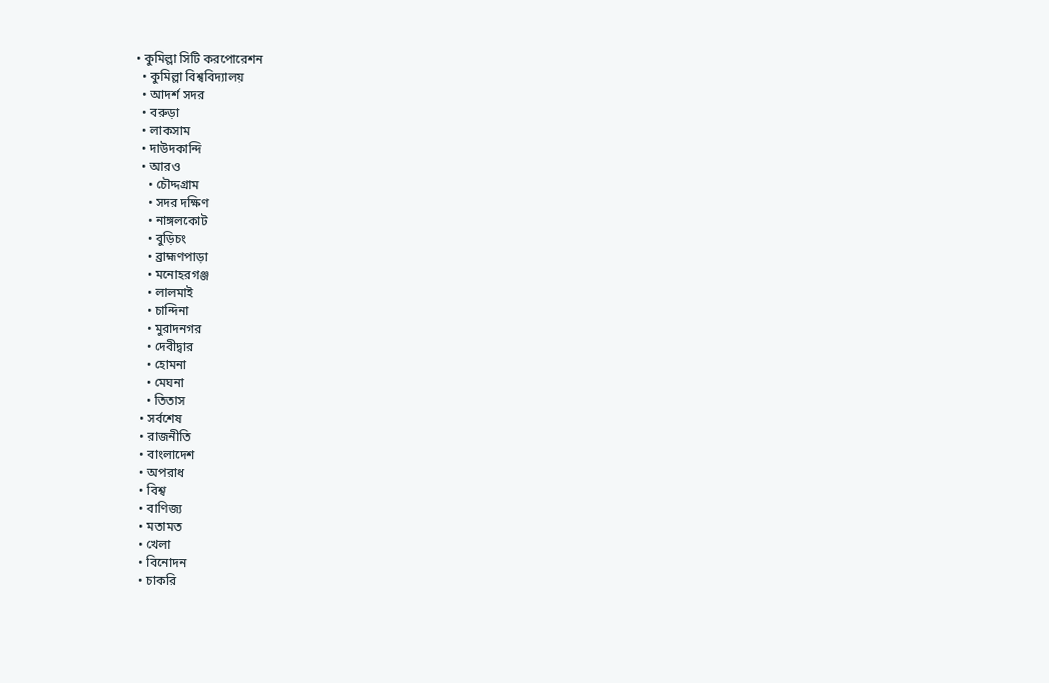• কুমিল্লা সিটি করপোরেশন
  • কুমিল্লা বিশ্ববিদ্যালয়
  • আদর্শ সদর
  • বরুড়া
  • লাকসাম
  • দাউদকান্দি
  • আরও
    • চৌদ্দগ্রাম
    • সদর দক্ষিণ
    • নাঙ্গলকোট
    • বুড়িচং
    • ব্রাহ্মণপাড়া
    • মনোহরগঞ্জ
    • লালমাই
    • চান্দিনা
    • মুরাদনগর
    • দেবীদ্বার
    • হোমনা
    • মেঘনা
    • তিতাস
  • সর্বশেষ
  • রাজনীতি
  • বাংলাদেশ
  • অপরাধ
  • বিশ্ব
  • বাণিজ্য
  • মতামত
  • খেলা
  • বিনোদন
  • চাকরি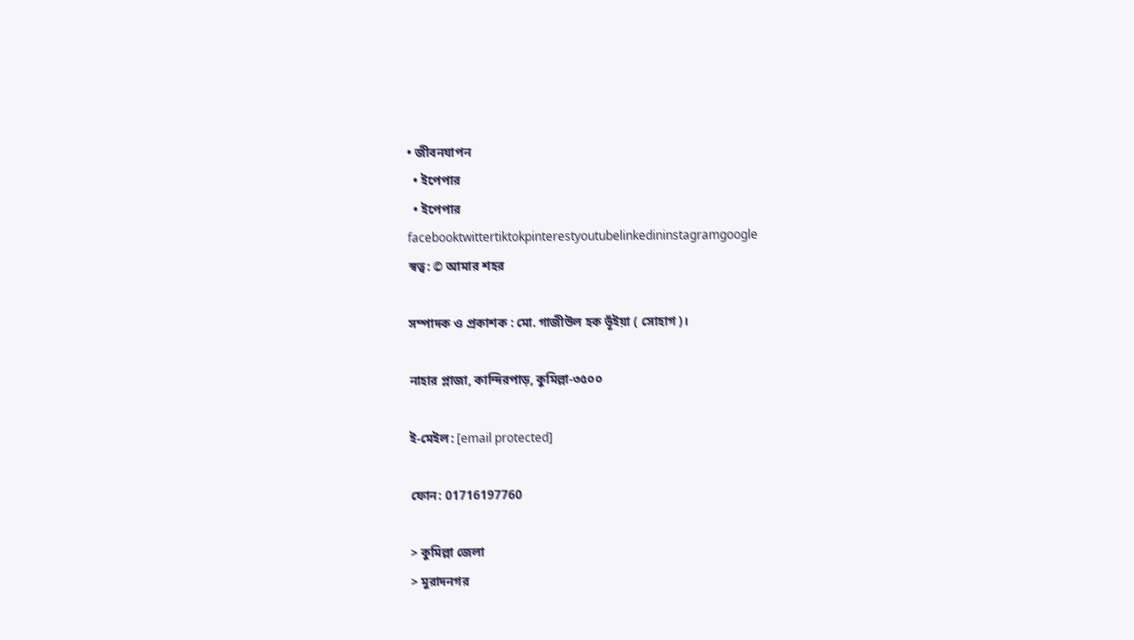• জীবনযাপন
  • ইপেপার
  • ইপেপার
facebooktwittertiktokpinterestyoutubelinkedininstagramgoogle
স্বত্ব: © আমার শহর

সম্পাদক ও প্রকাশক : মো. গাজীউল হক ভূঁইয়া ( সোহাগ)।

নাহার প্লাজা, কান্দিরপাড়, কুমিল্লা-৩৫০০

ই-মেইল: [email protected]

ফোন: 01716197760

> কুমিল্লা জেলা
> মুরাদনগর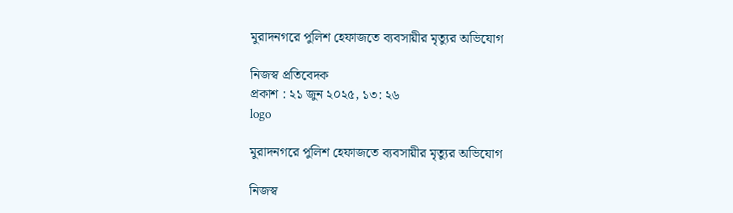মুরাদনগরে পুলিশ হেফাজতে ব্যবসায়ীর মৃত্যুর অভিযোগ

নিজস্ব প্রতিবেদক
প্রকাশ : ২১ জুন ২০২৫, ১৩: ২৬
logo

মুরাদনগরে পুলিশ হেফাজতে ব্যবসায়ীর মৃত্যুর অভিযোগ

নিজস্ব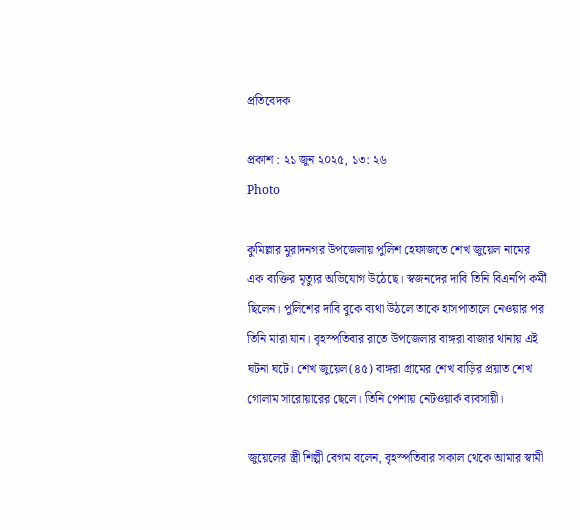প্রতিবেদক

প্রকাশ : ২১ জুন ২০২৫, ১৩: ২৬
Photo

কুমিল্লার মুরাদনগর উপজেলায় পুলিশ হেফাজতে শেখ জুয়েল নামের এক ব্যক্তির মৃত্যুর অভিযোগ উঠেছে। স্বজনদের দাবি তিনি বিএনপি কর্মী ছিলেন। পুলিশের দাবি বুকে ব্যথা উঠলে তাকে হাসপাতালে নেওয়ার পর তিনি মারা যান। বৃহস্পতিবার রাতে উপজেলার বাঙ্গরা বাজার থানায় এই ঘটনা ঘটে। শেখ জুয়েল(৪৫) বাঙ্গরা গ্রামের শেখ বাড়ির প্রয়াত শেখ গোলাম সারোয়ারের ছেলে। তিনি পেশায় নেটওয়ার্ক ব্যবসায়ী।

জুয়েলের স্ত্রী শিল্পী বেগম বলেন, বৃহস্পতিবার সকাল থেকে আমার স্বামী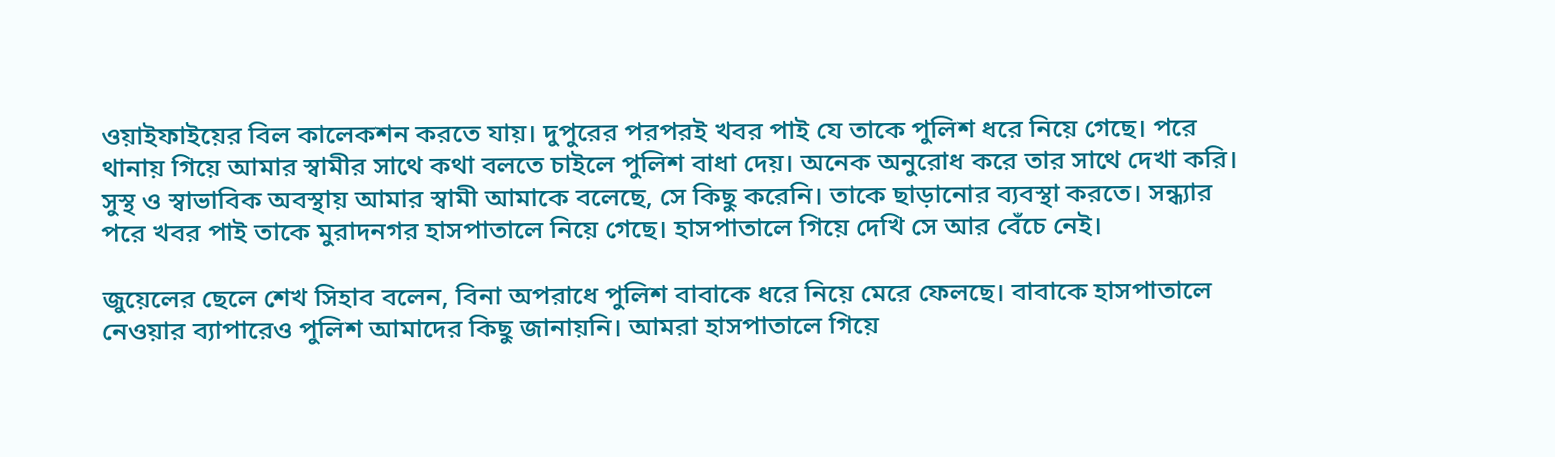ওয়াইফাইয়ের বিল কালেকশন করতে যায়। দুপুরের পরপরই খবর পাই যে তাকে পুলিশ ধরে নিয়ে গেছে। পরে থানায় গিয়ে আমার স্বামীর সাথে কথা বলতে চাইলে পুলিশ বাধা দেয়। অনেক অনুরোধ করে তার সাথে দেখা করি। সুস্থ ও স্বাভাবিক অবস্থায় আমার স্বামী আমাকে বলেছে, সে কিছু করেনি। তাকে ছাড়ানোর ব্যবস্থা করতে। সন্ধ্যার পরে খবর পাই তাকে মুরাদনগর হাসপাতালে নিয়ে গেছে। হাসপাতালে গিয়ে দেখি সে আর বেঁচে নেই।

জুয়েলের ছেলে শেখ সিহাব বলেন, বিনা অপরাধে পুলিশ বাবাকে ধরে নিয়ে মেরে ফেলছে। বাবাকে হাসপাতালে নেওয়ার ব্যাপারেও পুলিশ আমাদের কিছু জানায়নি। আমরা হাসপাতালে গিয়ে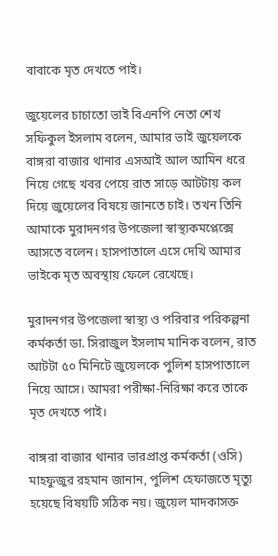বাবাকে মৃত দেখতে পাই।

জুয়েলের চাচাতো ভাই বিএনপি নেতা শেখ সফিকুল ইসলাম বলেন, আমার ভাই জুয়েলকে বাঙ্গরা বাজার থানার এসআই আল আমিন ধরে নিয়ে গেছে খবর পেয়ে রাত সাড়ে আটটায় কল দিয়ে জুয়েলের বিষয়ে জানতে চাই। তখন তিনি আমাকে মুরাদনগর উপজেলা স্বাস্থ্যকমপ্লেক্সে আসতে বলেন। হাসপাতালে এসে দেখি আমার ভাইকে মৃত অবস্থায় ফেলে রেখেছে।

মুরাদনগর উপজেলা স্বাস্থ্য ও পরিবার পরিকল্পনা কর্মকর্তা ডা. সিরাজুল ইসলাম মানিক বলেন, রাত আটটা ৫০ মিনিটে জুয়েলকে পুলিশ হাসপাতালে নিয়ে আসে। আমরা পরীক্ষা-নিরিক্ষা করে তাকে মৃত দেখতে পাই।

বাঙ্গরা বাজার থানার ভারপ্রাপ্ত কর্মকর্তা (ওসি) মাহফুজুর রহমান জানান, পুলিশ হেফাজতে মৃত্যু হয়েছে বিষয়টি সঠিক নয়। জুয়েল মাদকাসক্ত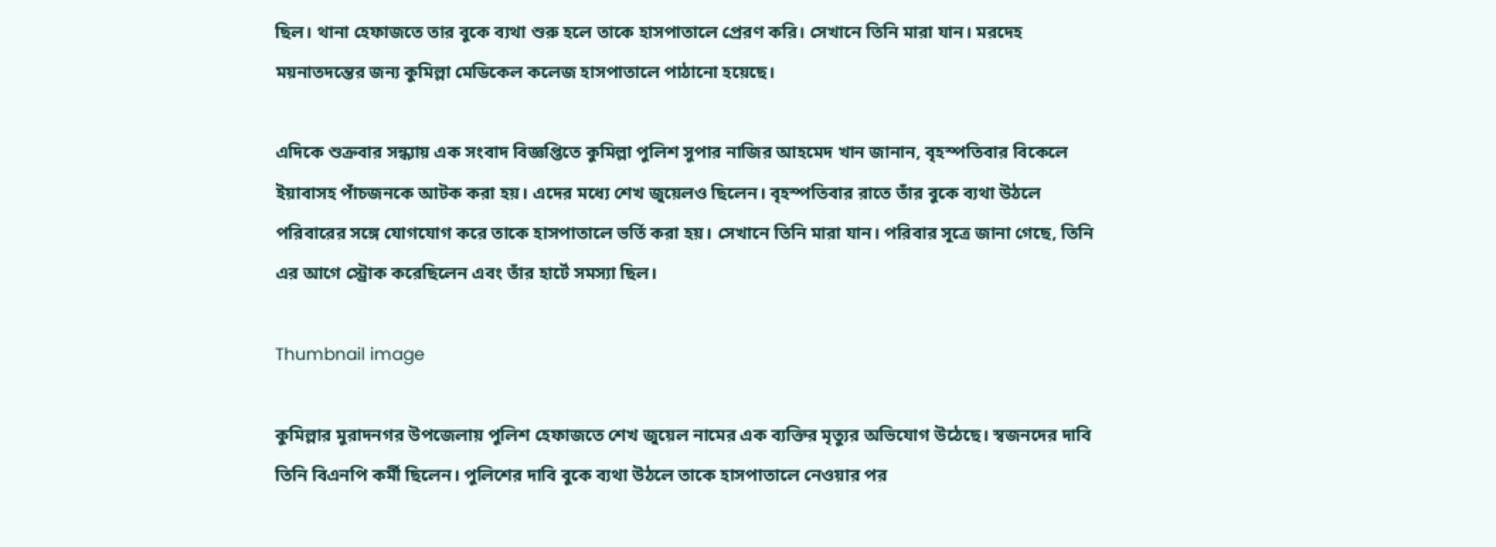ছিল। থানা হেফাজতে তার বুকে ব্যথা শুরু হলে তাকে হাসপাতালে প্রেরণ করি। সেখানে তিনি মারা যান। মরদেহ ময়নাতদন্তের জন্য কুমিল্লা মেডিকেল কলেজ হাসপাতালে পাঠানো হয়েছে।

এদিকে শুক্রবার সন্ধ্যায় এক সংবাদ বিজ্ঞপ্তিতে কুমিল্লা পুলিশ সুপার নাজির আহমেদ খান জানান, বৃহস্পতিবার বিকেলে ইয়াবাসহ পাঁচজনকে আটক করা হয়। এদের মধ্যে শেখ জুয়েলও ছিলেন। বৃহস্পতিবার রাতে তাঁর বুকে ব্যথা উঠলে পরিবারের সঙ্গে যোগযোগ করে তাকে হাসপাতালে ভর্তি করা হয়। সেখানে তিনি মারা যান। পরিবার সূত্রে জানা গেছে, তিনি এর আগে স্ট্রোক করেছিলেন এবং তাঁর হার্টে সমস্যা ছিল।

Thumbnail image

কুমিল্লার মুরাদনগর উপজেলায় পুলিশ হেফাজতে শেখ জুয়েল নামের এক ব্যক্তির মৃত্যুর অভিযোগ উঠেছে। স্বজনদের দাবি তিনি বিএনপি কর্মী ছিলেন। পুলিশের দাবি বুকে ব্যথা উঠলে তাকে হাসপাতালে নেওয়ার পর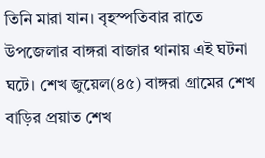তিনি মারা যান। বৃহস্পতিবার রাতে উপজেলার বাঙ্গরা বাজার থানায় এই ঘটনা ঘটে। শেখ জুয়েল(৪৫) বাঙ্গরা গ্রামের শেখ বাড়ির প্রয়াত শেখ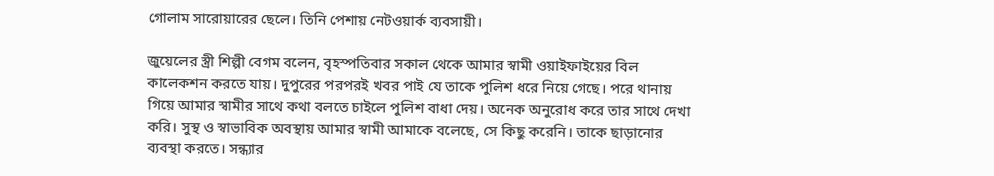গোলাম সারোয়ারের ছেলে। তিনি পেশায় নেটওয়ার্ক ব্যবসায়ী।

জুয়েলের স্ত্রী শিল্পী বেগম বলেন, বৃহস্পতিবার সকাল থেকে আমার স্বামী ওয়াইফাইয়ের বিল কালেকশন করতে যায়। দুপুরের পরপরই খবর পাই যে তাকে পুলিশ ধরে নিয়ে গেছে। পরে থানায় গিয়ে আমার স্বামীর সাথে কথা বলতে চাইলে পুলিশ বাধা দেয়। অনেক অনুরোধ করে তার সাথে দেখা করি। সুস্থ ও স্বাভাবিক অবস্থায় আমার স্বামী আমাকে বলেছে, সে কিছু করেনি। তাকে ছাড়ানোর ব্যবস্থা করতে। সন্ধ্যার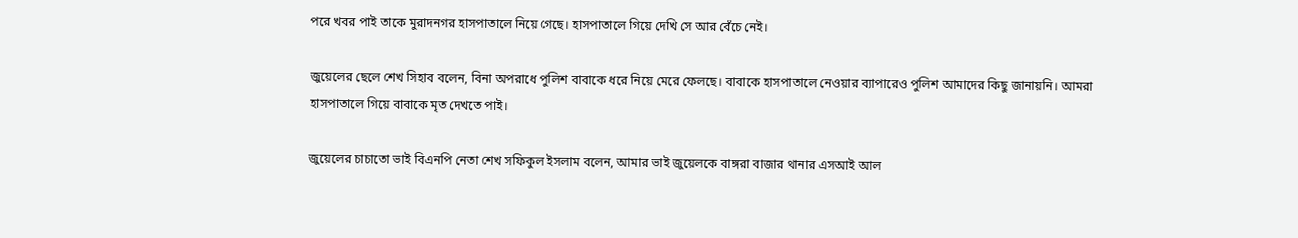পরে খবর পাই তাকে মুরাদনগর হাসপাতালে নিয়ে গেছে। হাসপাতালে গিয়ে দেখি সে আর বেঁচে নেই।

জুয়েলের ছেলে শেখ সিহাব বলেন, বিনা অপরাধে পুলিশ বাবাকে ধরে নিয়ে মেরে ফেলছে। বাবাকে হাসপাতালে নেওয়ার ব্যাপারেও পুলিশ আমাদের কিছু জানায়নি। আমরা হাসপাতালে গিয়ে বাবাকে মৃত দেখতে পাই।

জুয়েলের চাচাতো ভাই বিএনপি নেতা শেখ সফিকুল ইসলাম বলেন, আমার ভাই জুয়েলকে বাঙ্গরা বাজার থানার এসআই আল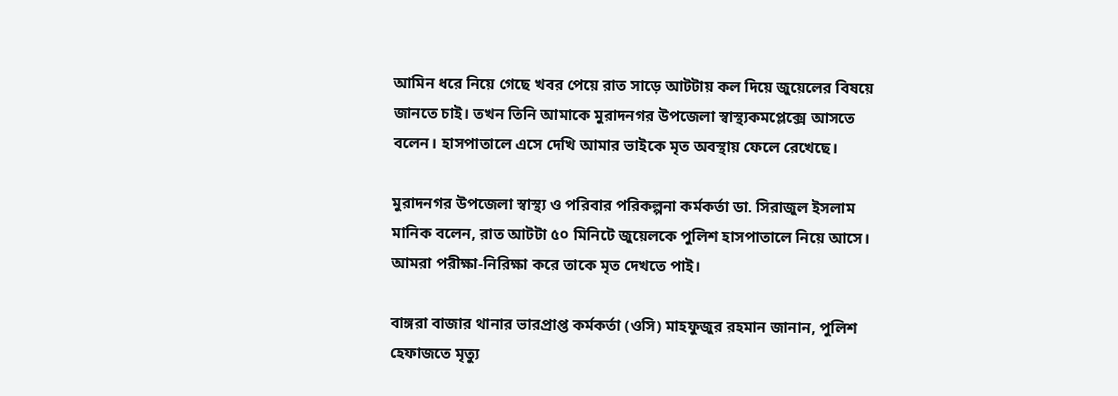আমিন ধরে নিয়ে গেছে খবর পেয়ে রাত সাড়ে আটটায় কল দিয়ে জুয়েলের বিষয়ে জানতে চাই। তখন তিনি আমাকে মুরাদনগর উপজেলা স্বাস্থ্যকমপ্লেক্সে আসতে বলেন। হাসপাতালে এসে দেখি আমার ভাইকে মৃত অবস্থায় ফেলে রেখেছে।

মুরাদনগর উপজেলা স্বাস্থ্য ও পরিবার পরিকল্পনা কর্মকর্তা ডা. সিরাজুল ইসলাম মানিক বলেন, রাত আটটা ৫০ মিনিটে জুয়েলকে পুলিশ হাসপাতালে নিয়ে আসে। আমরা পরীক্ষা-নিরিক্ষা করে তাকে মৃত দেখতে পাই।

বাঙ্গরা বাজার থানার ভারপ্রাপ্ত কর্মকর্তা (ওসি) মাহফুজুর রহমান জানান, পুলিশ হেফাজতে মৃত্যু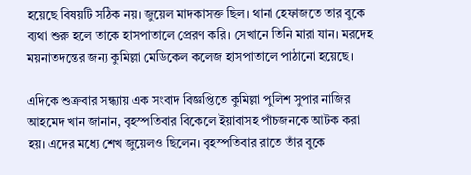হয়েছে বিষয়টি সঠিক নয়। জুয়েল মাদকাসক্ত ছিল। থানা হেফাজতে তার বুকে ব্যথা শুরু হলে তাকে হাসপাতালে প্রেরণ করি। সেখানে তিনি মারা যান। মরদেহ ময়নাতদন্তের জন্য কুমিল্লা মেডিকেল কলেজ হাসপাতালে পাঠানো হয়েছে।

এদিকে শুক্রবার সন্ধ্যায় এক সংবাদ বিজ্ঞপ্তিতে কুমিল্লা পুলিশ সুপার নাজির আহমেদ খান জানান, বৃহস্পতিবার বিকেলে ইয়াবাসহ পাঁচজনকে আটক করা হয়। এদের মধ্যে শেখ জুয়েলও ছিলেন। বৃহস্পতিবার রাতে তাঁর বুকে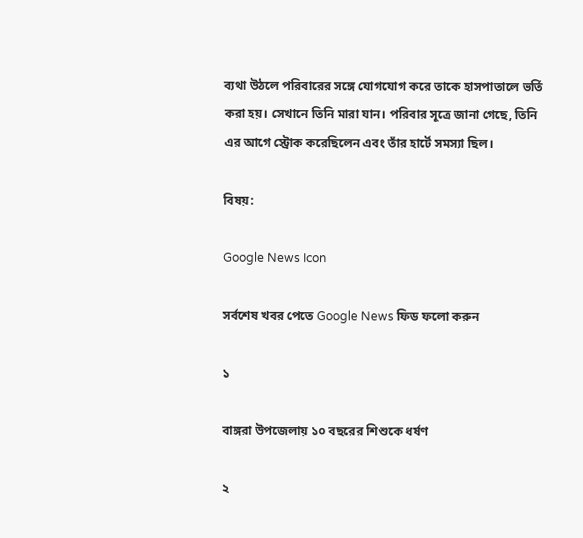ব্যথা উঠলে পরিবারের সঙ্গে যোগযোগ করে তাকে হাসপাতালে ভর্তি করা হয়। সেখানে তিনি মারা যান। পরিবার সূত্রে জানা গেছে, তিনি এর আগে স্ট্রোক করেছিলেন এবং তাঁর হার্টে সমস্যা ছিল।

বিষয়:

Google News Icon

সর্বশেষ খবর পেতে Google News ফিড ফলো করুন

১

বাঙ্গরা উপজেলায় ১০ বছরের শিশুকে ধর্ষণ

২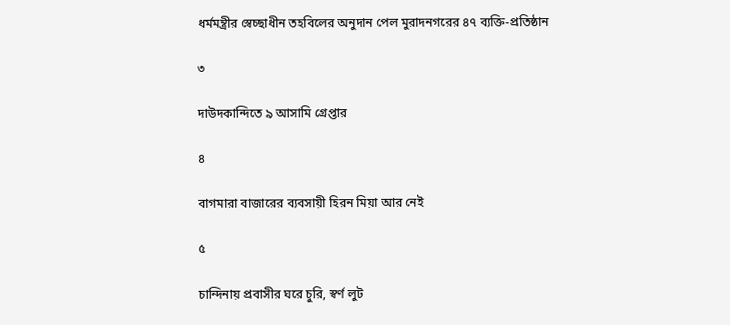ধর্মমন্ত্রীর স্বেচ্ছাধীন তহবিলের অনুদান পেল মুরাদনগরের ৪৭ ব্যক্তি-প্রতিষ্ঠান

৩

দাউদকান্দিতে ৯ আসামি গ্রেপ্তার

৪

বাগমারা বাজারের ব্যবসায়ী হিরন মিয়া আর নেই

৫

চান্দিনায় প্রবাসীর ঘরে চুরি, স্বর্ণ লুট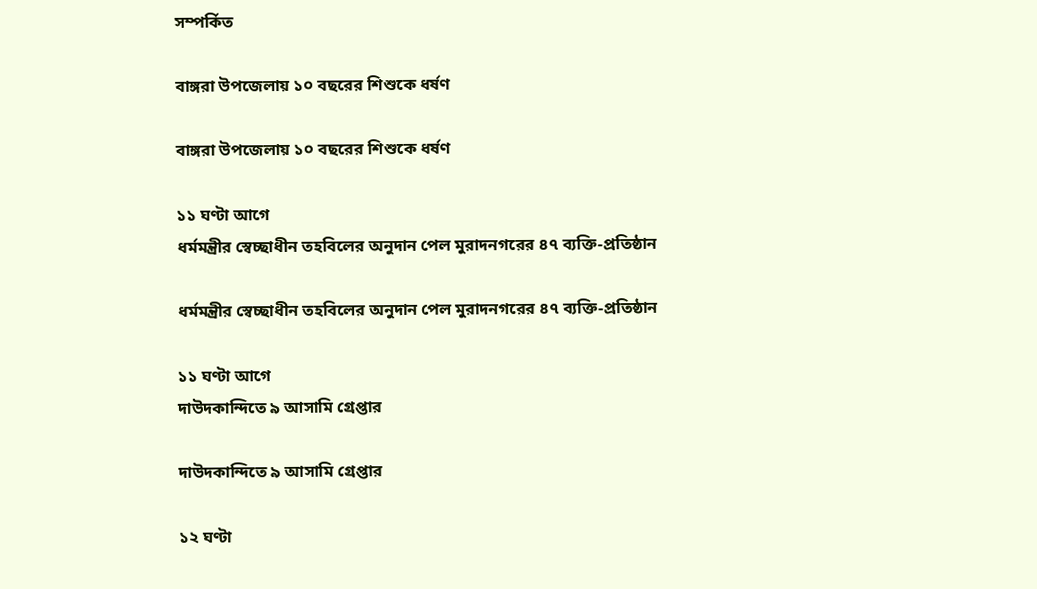সম্পর্কিত

বাঙ্গরা উপজেলায় ১০ বছরের শিশুকে ধর্ষণ

বাঙ্গরা উপজেলায় ১০ বছরের শিশুকে ধর্ষণ

১১ ঘণ্টা আগে
ধর্মমন্ত্রীর স্বেচ্ছাধীন তহবিলের অনুদান পেল মুরাদনগরের ৪৭ ব্যক্তি-প্রতিষ্ঠান

ধর্মমন্ত্রীর স্বেচ্ছাধীন তহবিলের অনুদান পেল মুরাদনগরের ৪৭ ব্যক্তি-প্রতিষ্ঠান

১১ ঘণ্টা আগে
দাউদকান্দিতে ৯ আসামি গ্রেপ্তার

দাউদকান্দিতে ৯ আসামি গ্রেপ্তার

১২ ঘণ্টা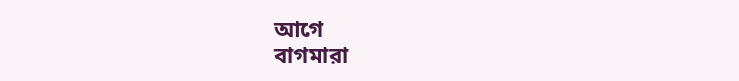আগে
বাগমারা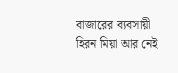বাজারের ব্যবসায়ী হিরন মিয়া আর নেই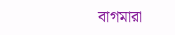বাগমারা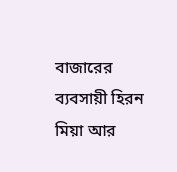বাজারের ব্যবসায়ী হিরন মিয়া আর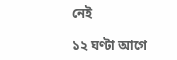নেই

১২ ঘণ্টা আগে